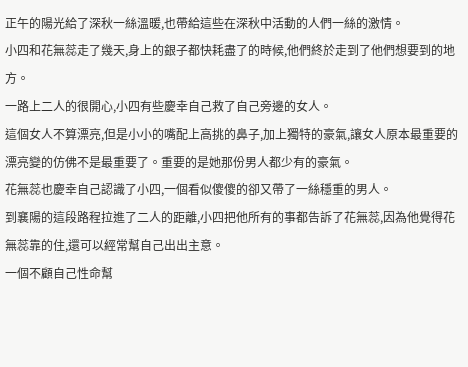正午的陽光給了深秋一絲溫暖,也帶給這些在深秋中活動的人們一絲的激情。
小四和花無蕊走了幾天,身上的銀子都快耗盡了的時候,他們終於走到了他們想要到的地方。
一路上二人的很開心,小四有些慶幸自己救了自己旁邊的女人。
這個女人不算漂亮,但是小小的嘴配上高挑的鼻子,加上獨特的豪氣,讓女人原本最重要的漂亮變的仿佛不是最重要了。重要的是她那份男人都少有的豪氣。
花無蕊也慶幸自己認識了小四,一個看似傻傻的卻又帶了一絲穩重的男人。
到襄陽的這段路程拉進了二人的距離,小四把他所有的事都告訴了花無蕊,因為他覺得花無蕊靠的住,還可以經常幫自己出出主意。
一個不顧自己性命幫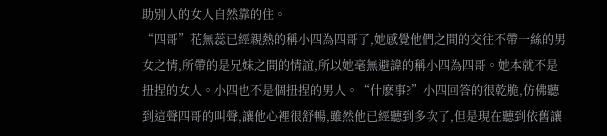助別人的女人自然靠的住。
“四哥”花無蕊已經親熱的稱小四為四哥了,她感覺他們之間的交往不帶一絲的男女之情,所帶的是兄妹之間的情誼,所以她毫無避諱的稱小四為四哥。她本就不是扭捏的女人。小四也不是個扭捏的男人。“什麽事?”小四回答的很乾脆,仿佛聽到這聲四哥的叫聲,讓他心裡很舒暢,雖然他已經聽到多次了,但是現在聽到依舊讓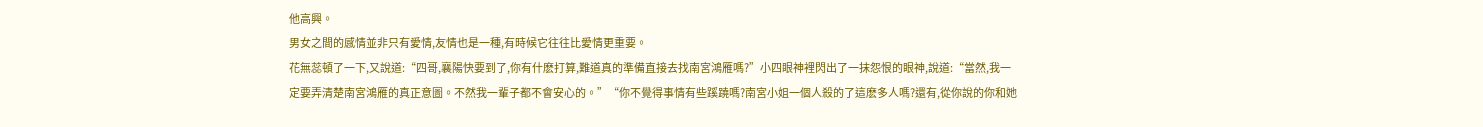他高興。
男女之間的感情並非只有愛情,友情也是一種,有時候它往往比愛情更重要。
花無蕊頓了一下,又說道:“四哥,襄陽快要到了,你有什麽打算,難道真的準備直接去找南宮鴻雁嗎?”小四眼神裡閃出了一抹怨恨的眼神,說道:“當然,我一定要弄清楚南宮鴻雁的真正意圖。不然我一輩子都不會安心的。”“你不覺得事情有些蹊蹺嗎?南宮小姐一個人殺的了這麽多人嗎?還有,從你說的你和她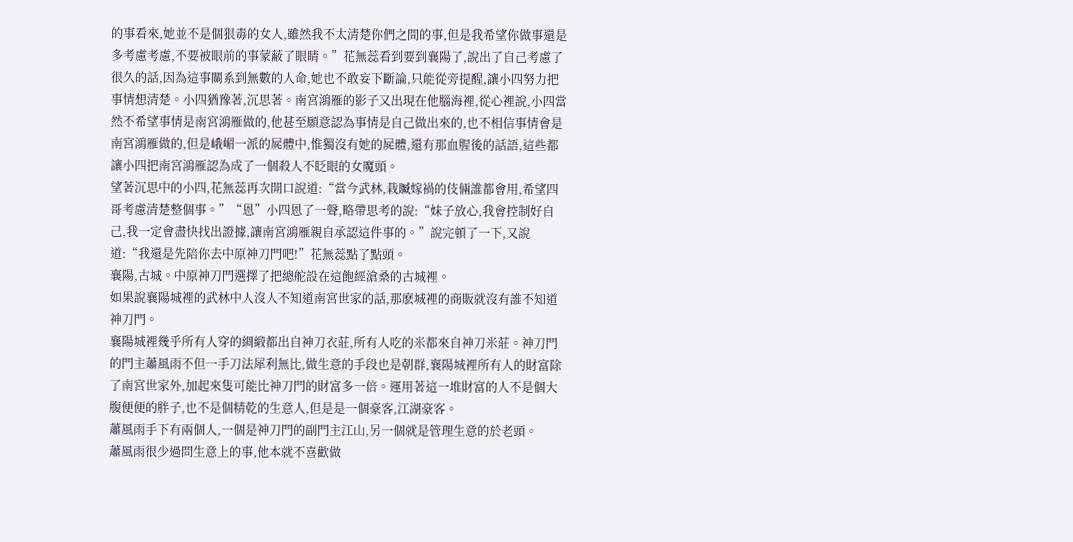的事看來,她並不是個狠毒的女人,雖然我不太清楚你們之間的事,但是我希望你做事還是多考慮考慮,不要被眼前的事蒙蔽了眼睛。”花無蕊看到要到襄陽了,說出了自己考慮了很久的話,因為這事關系到無數的人命,她也不敢妄下斷論,只能從旁提醒,讓小四努力把事情想清楚。小四猶豫著,沉思著。南宮鴻雁的影子又出現在他腦海裡,從心裡說,小四當然不希望事情是南宮鴻雁做的,他甚至願意認為事情是自己做出來的,也不相信事情會是南宮鴻雁做的,但是峨嵋一派的屍體中,惟獨沒有她的屍體,還有那血腥後的話語,這些都讓小四把南宮鴻雁認為成了一個殺人不眨眼的女魔頭。
望著沉思中的小四,花無蕊再次開口說道:“當今武林,栽贓嫁禍的伎倆誰都會用,希望四哥考慮清楚整個事。”“恩”小四恩了一聲,略帶思考的說:“妹子放心,我會控制好自己,我一定會盡快找出證據,讓南宮鴻雁親自承認這件事的。”說完頓了一下,又說道:“我還是先陪你去中原神刀門吧!”花無蕊點了點頭。
襄陽,古城。中原神刀門選擇了把總舵設在這飽經滄桑的古城裡。
如果說襄陽城裡的武林中人沒人不知道南宮世家的話,那麽城裡的商販就沒有誰不知道神刀門。
襄陽城裡幾乎所有人穿的綢緞都出自神刀衣莊,所有人吃的米都來自神刀米莊。神刀門的門主蕭風雨不但一手刀法犀利無比,做生意的手段也是朝群,襄陽城裡所有人的財富除了南宮世家外,加起來隻可能比神刀門的財富多一倍。運用著這一堆財富的人不是個大腹便便的胖子,也不是個精乾的生意人,但是是一個豪客,江湖豪客。
蕭風雨手下有兩個人,一個是神刀門的副門主江山,另一個就是管理生意的於老頭。
蕭風雨很少過問生意上的事,他本就不喜歡做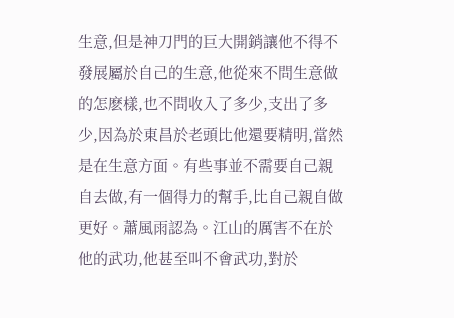生意,但是神刀門的巨大開銷讓他不得不發展屬於自己的生意,他從來不問生意做的怎麽樣,也不問收入了多少,支出了多少,因為於東昌於老頭比他還要精明,當然是在生意方面。有些事並不需要自己親自去做,有一個得力的幫手,比自己親自做更好。蕭風雨認為。江山的厲害不在於他的武功,他甚至叫不會武功,對於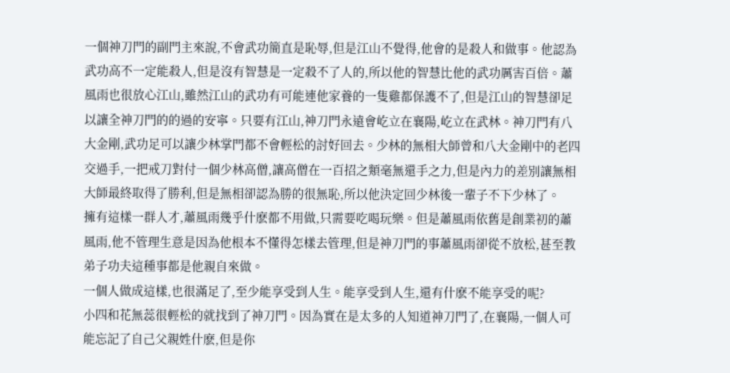一個神刀門的副門主來說,不會武功簡直是恥辱,但是江山不覺得,他會的是殺人和做事。他認為武功高不一定能殺人,但是沒有智慧是一定殺不了人的,所以他的智慧比他的武功厲害百倍。蕭風雨也很放心江山,雖然江山的武功有可能連他家養的一隻雞都保護不了,但是江山的智慧卻足以讓全神刀門的的過的安寧。只要有江山,神刀門永遠會屹立在襄陽,屹立在武林。神刀門有八大金剛,武功足可以讓少林掌門都不會輕松的討好回去。少林的無相大師曾和八大金剛中的老四交過手,一把戒刀對付一個少林高僧,讓高僧在一百招之類毫無還手之力,但是內力的差別讓無相大師最終取得了勝利,但是無相卻認為勝的很無恥,所以他決定回少林後一輩子不下少林了。
擁有這樣一群人才,蕭風雨幾乎什麽都不用做,只需要吃喝玩樂。但是蕭風雨依舊是創業初的蕭風雨,他不管理生意是因為他根本不懂得怎樣去管理,但是神刀門的事蕭風雨卻從不放松,甚至教弟子功夫這種事都是他親自來做。
一個人做成這樣,也很滿足了,至少能享受到人生。能享受到人生,還有什麽不能享受的呢?
小四和花無蕊很輕松的就找到了神刀門。因為實在是太多的人知道神刀門了,在襄陽,一個人可能忘記了自己父親姓什麽,但是你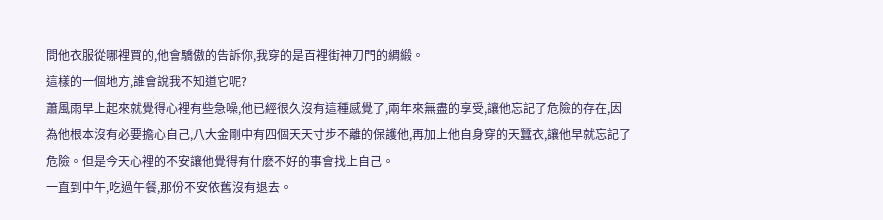問他衣服從哪裡買的,他會驕傲的告訴你,我穿的是百裡街神刀門的綢緞。
這樣的一個地方,誰會說我不知道它呢?
蕭風雨早上起來就覺得心裡有些急噪,他已經很久沒有這種感覺了,兩年來無盡的享受,讓他忘記了危險的存在,因為他根本沒有必要擔心自己,八大金剛中有四個天天寸步不離的保護他,再加上他自身穿的天蠶衣,讓他早就忘記了危險。但是今天心裡的不安讓他覺得有什麽不好的事會找上自己。
一直到中午,吃過午餐,那份不安依舊沒有退去。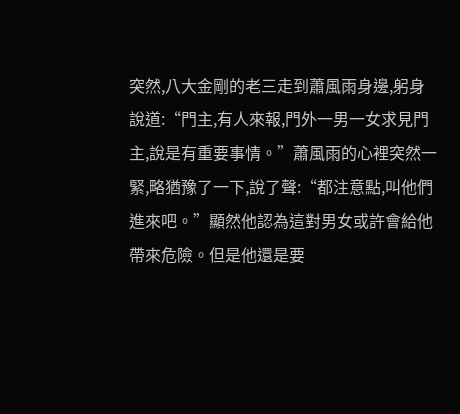突然,八大金剛的老三走到蕭風雨身邊,躬身說道:“門主,有人來報,門外一男一女求見門主,說是有重要事情。”蕭風雨的心裡突然一緊,略猶豫了一下,說了聲:“都注意點,叫他們進來吧。”顯然他認為這對男女或許會給他帶來危險。但是他還是要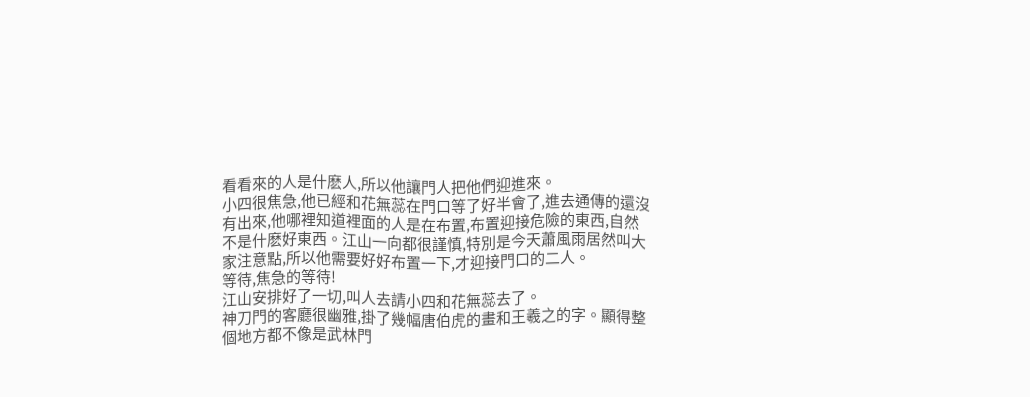看看來的人是什麽人,所以他讓門人把他們迎進來。
小四很焦急,他已經和花無蕊在門口等了好半會了,進去通傳的還沒有出來,他哪裡知道裡面的人是在布置,布置迎接危險的東西,自然不是什麽好東西。江山一向都很謹慎,特別是今天蕭風雨居然叫大家注意點,所以他需要好好布置一下,才迎接門口的二人。
等待,焦急的等待!
江山安排好了一切,叫人去請小四和花無蕊去了。
神刀門的客廳很幽雅,掛了幾幅唐伯虎的畫和王羲之的字。顯得整個地方都不像是武林門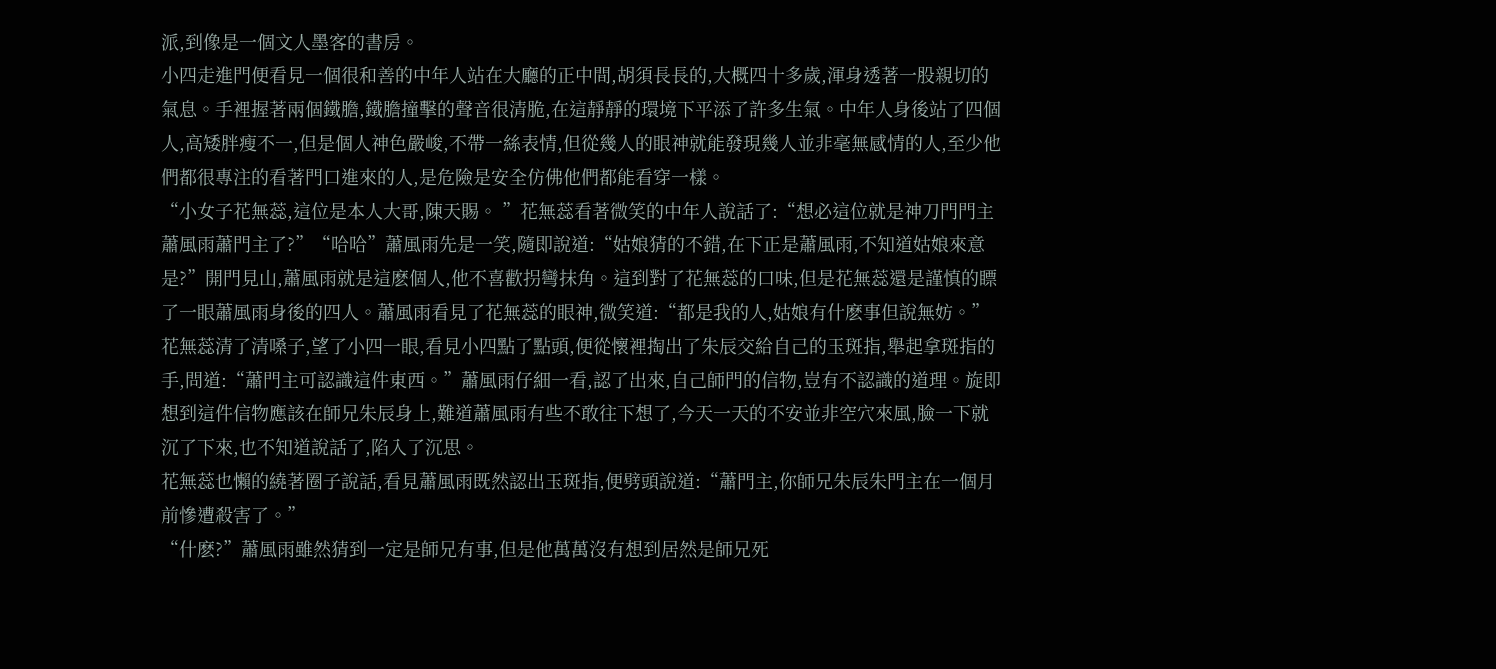派,到像是一個文人墨客的書房。
小四走進門便看見一個很和善的中年人站在大廳的正中間,胡須長長的,大概四十多歲,渾身透著一股親切的氣息。手裡握著兩個鐵膽,鐵膽撞擊的聲音很清脆,在這靜靜的環境下平添了許多生氣。中年人身後站了四個人,高矮胖瘦不一,但是個人神色嚴峻,不帶一絲表情,但從幾人的眼神就能發現幾人並非毫無感情的人,至少他們都很專注的看著門口進來的人,是危險是安全仿佛他們都能看穿一樣。
“小女子花無蕊,這位是本人大哥,陳天賜。 ”花無蕊看著微笑的中年人說話了:“想必這位就是神刀門門主蕭風雨蕭門主了?”“哈哈”蕭風雨先是一笑,隨即說道:“姑娘猜的不錯,在下正是蕭風雨,不知道姑娘來意是?”開門見山,蕭風雨就是這麽個人,他不喜歡拐彎抹角。這到對了花無蕊的口味,但是花無蕊還是謹慎的瞟了一眼蕭風雨身後的四人。蕭風雨看見了花無蕊的眼神,微笑道:“都是我的人,姑娘有什麽事但說無妨。”花無蕊清了清嗓子,望了小四一眼,看見小四點了點頭,便從懷裡掏出了朱辰交給自己的玉斑指,舉起拿斑指的手,問道:“蕭門主可認識這件東西。”蕭風雨仔細一看,認了出來,自己師門的信物,豈有不認識的道理。旋即想到這件信物應該在師兄朱辰身上,難道蕭風雨有些不敢往下想了,今天一天的不安並非空穴來風,臉一下就沉了下來,也不知道說話了,陷入了沉思。
花無蕊也懶的繞著圈子說話,看見蕭風雨既然認出玉斑指,便劈頭說道:“蕭門主,你師兄朱辰朱門主在一個月前慘遭殺害了。”
“什麽?”蕭風雨雖然猜到一定是師兄有事,但是他萬萬沒有想到居然是師兄死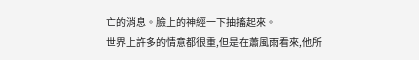亡的消息。臉上的神經一下抽搐起來。
世界上許多的情意都很重,但是在蕭風雨看來,他所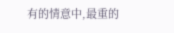有的情意中,最重的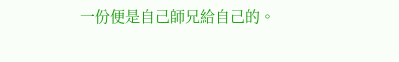一份便是自己師兄給自己的。